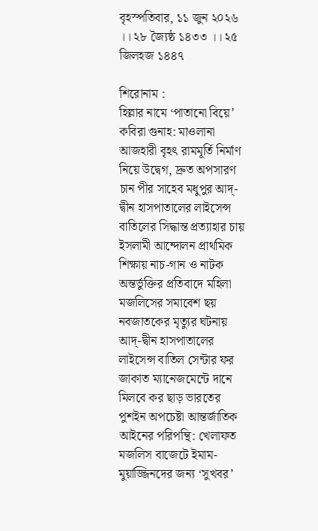বৃহস্পতিবার, ১১ জুন ২০২৬ ।। ২৮ জ্যৈষ্ঠ ১৪৩৩ ।। ২৫ জিলহজ ১৪৪৭

শিরোনাম :
হিল্লার নামে ‘পাতানো বিয়ে’ কবিরা গুনাহ: মাওলানা আজহারী বৃহৎ রামমূর্তি নির্মাণ নিয়ে উদ্বেগ, দ্রুত অপসারণ চান পীর সাহেব মধুপুর আদ্-দ্বীন হাসপাতালের লাইসেন্স বাতিলের সিদ্ধান্ত প্রত্যাহার চায় ইসলামী আন্দোলন প্রাথমিক শিক্ষায় নাচ-গান ও নাটক অন্তর্ভুক্তির প্রতিবাদে মহিলা মজলিসের সমাবেশ ছয় নবজাতকের মৃত্যুর ঘটনায় আদ্-দ্বীন হাসপাতালের লাইসেন্স বাতিল সেন্টার ফর জাকাত ম্যানেজমেন্টে দানে মিলবে কর ছাড় ভারতের পুশইন অপচেষ্টা আন্তর্জাতিক আইনের পরিপন্থি: খেলাফত মজলিস বাজেটে ইমাম-মুয়াজ্জিনদের জন্য ‘সুখবর’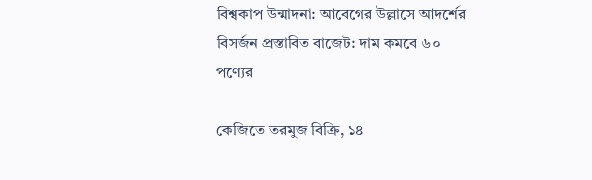বিশ্বকাপ উন্মাদনা: আবেগের উল্লাসে আদর্শের বিসর্জন প্রস্তাবিত বাজেট: দাম কমবে ৬০ পণ্যের

কেজিতে তরমুজ বিক্রি, ১৪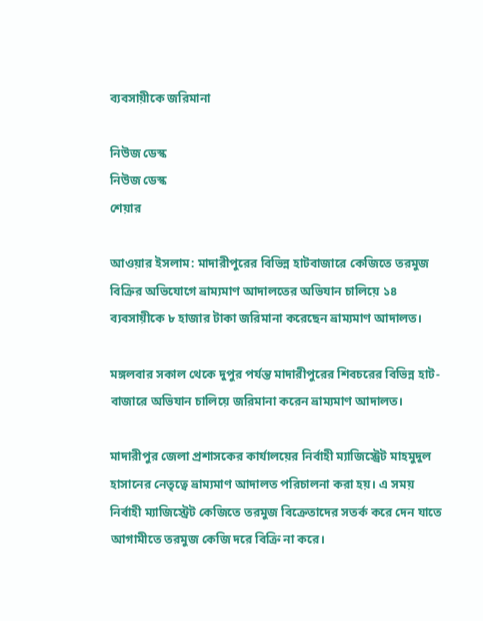ব্যবসায়ীকে জরিমানা

নিউজ ডেস্ক
নিউজ ডেস্ক
শেয়ার

আওয়ার ইসলাম: মাদারীপুরের বিভিন্ন হাটবাজারে কেজিতে তরমুজ বিক্রির অভিযোগে ভ্রাম্যমাণ আদালতের অভিযান চালিয়ে ১৪ ব্যবসায়ীকে ৮ হাজার টাকা জরিমানা করেছেন ভ্রাম্যমাণ আদালত।

মঙ্গলবার সকাল থেকে দুপুর পর্যন্ত মাদারীপুরের শিবচরের বিভিন্ন হাট-বাজারে অভিযান চালিয়ে জরিমানা করেন ভ্রাম্যমাণ আদালত।

মাদারীপুর জেলা প্রশাসকের কার্যালয়ের নির্বাহী ম্যাজিস্ট্রেট মাহমুদুল হাসানের নেতৃত্বে ভ্রাম্যমাণ আদালত পরিচালনা করা হয়। এ সময় নির্বাহী ম্যাজিস্ট্রেট কেজিতে তরমুজ বিক্রেতাদের সতর্ক করে দেন যাতে আগামীতে তরমুজ কেজি দরে বিক্রি না করে।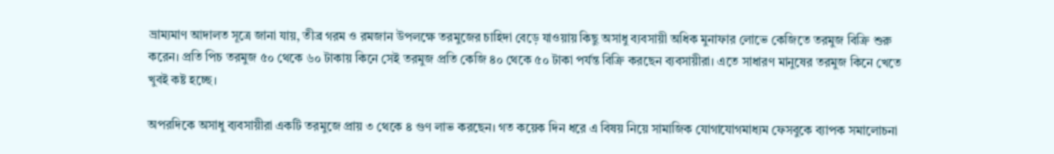ভ্রাম্যমাণ আদালত সূত্রে জানা যায়, তীব্র গরম ও রমজান উপলক্ষে তরমুজের চাহিদা বেড়ে যাওয়ায় কিছু অসাধু ব্যবসায়ী অধিক মুনাফার লোভে কেজিতে তরমুজ বিক্রি শুরু করেন। প্রতি পিচ তরমুজ ৫০ থেকে ৬০ টাকায় কিনে সেই তরমুজ প্রতি কেজি ৪০ থেকে ৫০ টাকা পর্যন্ত বিক্রি করছেন ব্যবসায়ীরা। এতে সাধারণ মানুষের তরমুজ কিনে খেতে খুবই কষ্ট হচ্ছে।

অপরদিকে অসাধু ব্যবসায়ীরা একটি তরমুজে প্রায় ৩ থেকে ৪ গুণ লাভ করছেন। গত কয়েক দিন ধরে এ বিষয় নিয়ে সামাজিক যোগাযোগমাধ্যম ফেসবুকে ব্যাপক সমালোচনা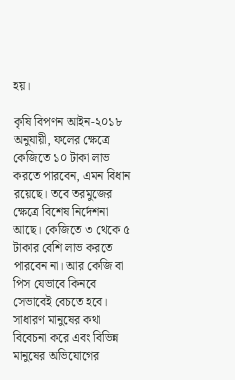হয়।

কৃষি বিপণন আইন-২০১৮ অনুযায়ী, ফলের ক্ষেত্রে কেজিতে ১০ টাকা লাভ করতে পারবেন, এমন বিধান রয়েছে। তবে তরমুজের ক্ষেত্রে বিশেষ নির্দেশনা আছে। কেজিতে ৩ থেকে ৫ টাকার বেশি লাভ করতে পারবেন না। আর কেজি বা পিস যেভাবে কিনবে সেভাবেই বেচতে হবে। সাধারণ মানুষের কথা বিবেচনা করে এবং বিভিন্ন মানুষের অভিযোগের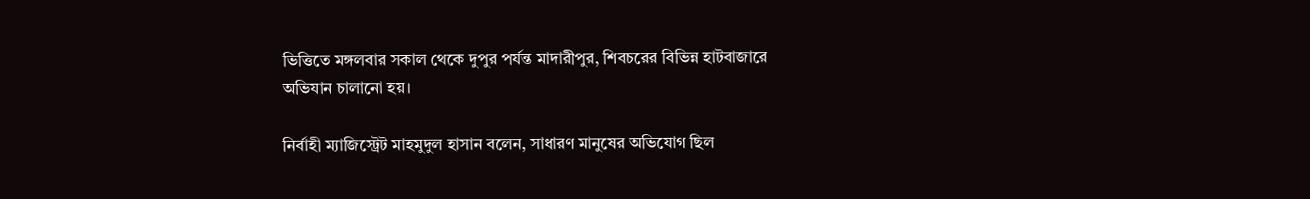ভিত্তিতে মঙ্গলবার সকাল থেকে দুপুর পর্যন্ত মাদারীপুর, শিবচরের বিভিন্ন হাটবাজারে অভিযান চালানো হয়।

নির্বাহী ম্যাজিস্ট্রেট মাহমুদুল হাসান বলেন, সাধারণ মানুষের অভিযোগ ছিল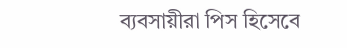ব্যবসায়ীরা পিস হিসেবে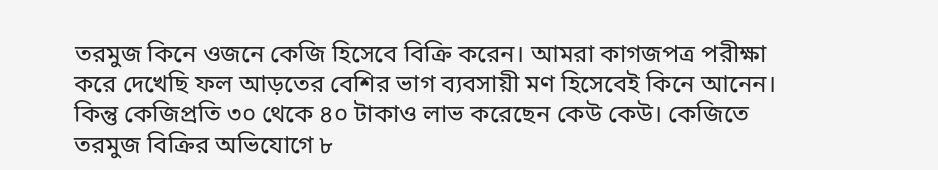তরমুজ কিনে ওজনে কেজি হিসেবে বিক্রি করেন। আমরা কাগজপত্র পরীক্ষা করে দেখেছি ফল আড়তের বেশির ভাগ ব্যবসায়ী মণ হিসেবেই কিনে আনেন। কিন্তু কেজিপ্রতি ৩০ থেকে ৪০ টাকাও লাভ করেছেন কেউ কেউ। কেজিতে তরমুজ বিক্রির অভিযোগে ৮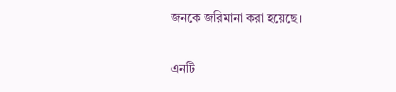জনকে জরিমানা করা হয়েছে।

এনটি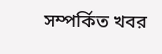সম্পর্কিত খবর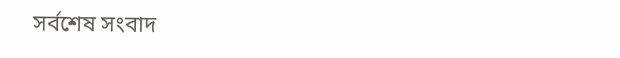সর্বশেষ সংবাদ